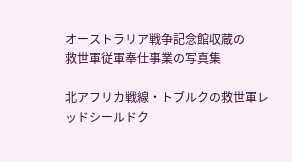オーストラリア戦争記念館収蔵の
救世軍従軍奉仕事業の写真集

北アフリカ戦線・トブルクの救世軍レッドシールドク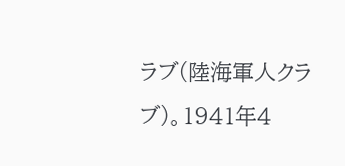ラブ(陸海軍人クラブ)。1941年4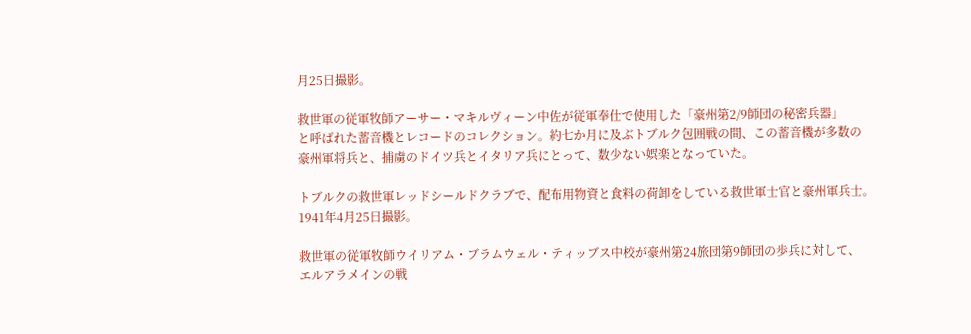月25日撮影。

救世軍の従軍牧師アーサー・マキルヴィーン中佐が従軍奉仕で使用した「豪州第2/9師団の秘密兵器」
と呼ばれた蓄音機とレコードのコレクション。約七か月に及ぶトブルク包囲戦の間、この蓄音機が多数の
豪州軍将兵と、捕虜のドイツ兵とイタリア兵にとって、数少ない娯楽となっていた。

トブルクの救世軍レッドシールドクラブで、配布用物資と食料の荷卸をしている救世軍士官と豪州軍兵士。
1941年4月25日撮影。

救世軍の従軍牧師ウイリアム・ブラムウェル・ティッブス中校が豪州第24旅団第9師団の歩兵に対して、
エルアラメインの戦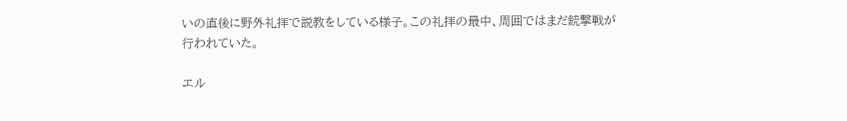いの直後に野外礼拝で説教をしている様子。この礼拝の最中、周囲ではまだ銃撃戦が
行われていた。

エル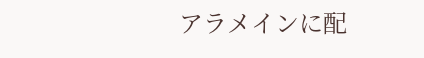アラメインに配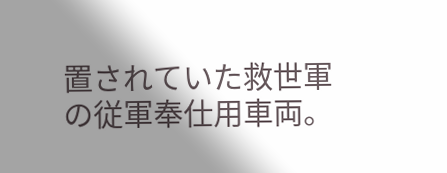置されていた救世軍の従軍奉仕用車両。